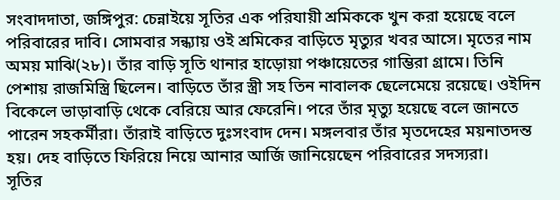সংবাদদাতা, জঙ্গিপুর: চেন্নাইয়ে সূতির এক পরিযায়ী শ্রমিককে খুন করা হয়েছে বলে পরিবারের দাবি। সোমবার সন্ধ্যায় ওই শ্রমিকের বাড়িতে মৃত্যুর খবর আসে। মৃতের নাম অময় মাঝি(২৮)। তাঁর বাড়ি সূতি থানার হাড়োয়া পঞ্চায়েতের গাম্ভিরা গ্রামে। তিনি পেশায় রাজমিস্ত্রি ছিলেন। বাড়িতে তাঁর স্ত্রী সহ তিন নাবালক ছেলেমেয়ে রয়েছে। ওইদিন বিকেলে ভাড়াবাড়ি থেকে বেরিয়ে আর ফেরেনি। পরে তাঁর মৃত্যু হয়েছে বলে জানতে পারেন সহকর্মীরা। তাঁরাই বাড়িতে দুঃসংবাদ দেন। মঙ্গলবার তাঁর মৃতদেহের ময়নাতদন্ত হয়। দেহ বাড়িতে ফিরিয়ে নিয়ে আনার আর্জি জানিয়েছেন পরিবারের সদস্যরা।
সূতির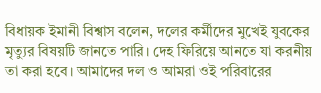বিধায়ক ইমানী বিশ্বাস বলেন, দলের কর্মীদের মুখেই যুবকের মৃত্যুর বিষয়টি জানতে পারি। দেহ ফিরিয়ে আনতে যা করনীয় তা করা হবে। আমাদের দল ও আমরা ওই পরিবারের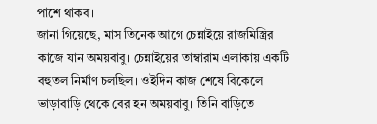পাশে থাকব।
জানা গিয়েছে, মাস তিনেক আগে চেন্নাইয়ে রাজমিস্ত্রির কাজে যান অময়বাবু। চেন্নাইয়ের তাম্বারাম এলাকায় একটি বহুতল নির্মাণ চলছিল। ওইদিন কাজ শেষে বিকেলে ভাড়াবাড়ি থেকে বের হন অময়বাবু। তিনি বাড়িতে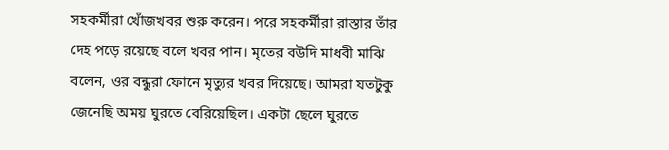সহকর্মীরা খোঁজখবর শুরু করেন। পরে সহকর্মীরা রাস্তার তাঁর দেহ পড়ে রয়েছে বলে খবর পান। মৃতের বউদি মাধবী মাঝি বলেন, ওর বন্ধুরা ফোনে মৃত্যুর খবর দিয়েছে। আমরা যতটুকু জেনেছি অময় ঘুরতে বেরিয়েছিল। একটা ছেলে ঘুরতে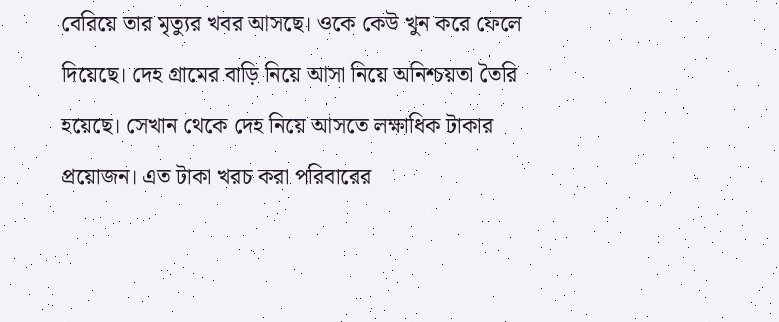বেরিয়ে তার মৃত্যুর খবর আসছে। ওকে কেউ খুন করে ফেলে দিয়েছে। দেহ গ্রামের বাড়ি নিয়ে আসা নিয়ে অনিশ্চয়তা তৈরি হয়েছে। সেখান থেকে দেহ নিয়ে আসতে লক্ষাধিক টাকার প্রয়োজন। এত টাকা খরচ করা পরিবারের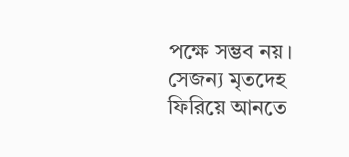পক্ষে সম্ভব নয়। সেজন্য মৃতদেহ ফিরিয়ে আনতে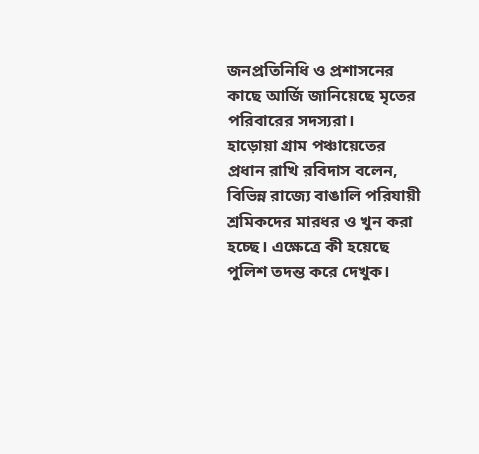জনপ্রতিনিধি ও প্রশাসনের কাছে আর্জি জানিয়েছে মৃতের পরিবারের সদস্যরা।
হাড়োয়া গ্রাম পঞ্চায়েতের প্রধান রাখি রবিদাস বলেন, বিভিন্ন রাজ্যে বাঙালি পরিযায়ী শ্রমিকদের মারধর ও খুন করা হচ্ছে। এক্ষেত্রে কী হয়েছে পুলিশ তদন্ত করে দেখুক।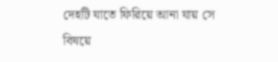দেহটি যাতে ফিরিয়ে আনা যায় সে বিষয়ে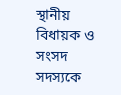স্থানীয় বিধায়ক ও সংসদ সদস্যকে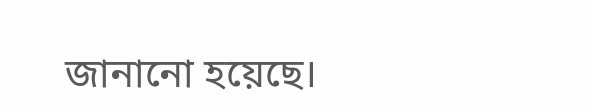জানানো হয়েছে।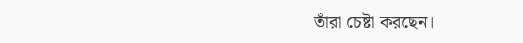তাঁরা চেষ্টা করছেন।